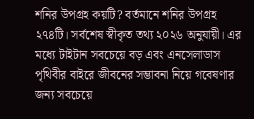শনির উপগ্রহ কয়টি? বর্তমানে শনির উপগ্রহ ২৭৪টি। সর্বশেষ স্বীকৃত তথ্য ২০২৬ অনুযায়ী। এর মধ্যে টাইটান সবচেয়ে বড় এবং এনসেলাডাস পৃথিবীর বাইরে জীবনের সম্ভাবনা নিয়ে গবেষণার জন্য সবচেয়ে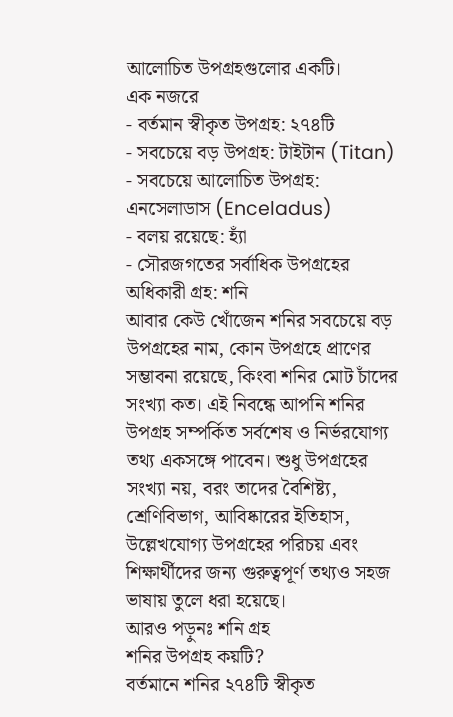আলোচিত উপগ্রহগুলোর একটি।
এক নজরে
- বর্তমান স্বীকৃত উপগ্রহ: ২৭৪টি
- সবচেয়ে বড় উপগ্রহ: টাইটান (Titan)
- সবচেয়ে আলোচিত উপগ্রহ: এনসেলাডাস (Enceladus)
- বলয় রয়েছে: হ্যাঁ
- সৌরজগতের সর্বাধিক উপগ্রহের অধিকারী গ্রহ: শনি
আবার কেউ খোঁজেন শনির সবচেয়ে বড় উপগ্রহের নাম, কোন উপগ্রহে প্রাণের সম্ভাবনা রয়েছে, কিংবা শনির মোট চাঁদের সংখ্যা কত। এই নিবন্ধে আপনি শনির উপগ্রহ সম্পর্কিত সর্বশেষ ও নির্ভরযোগ্য তথ্য একসঙ্গে পাবেন। শুধু উপগ্রহের সংখ্যা নয়, বরং তাদের বৈশিষ্ট্য, শ্রেণিবিভাগ, আবিষ্কারের ইতিহাস, উল্লেখযোগ্য উপগ্রহের পরিচয় এবং শিক্ষার্থীদের জন্য গুরুত্বপূর্ণ তথ্যও সহজ ভাষায় তুলে ধরা হয়েছে।
আরও পড়ুনঃ শনি গ্রহ
শনির উপগ্রহ কয়টি?
বর্তমানে শনির ২৭৪টি স্বীকৃত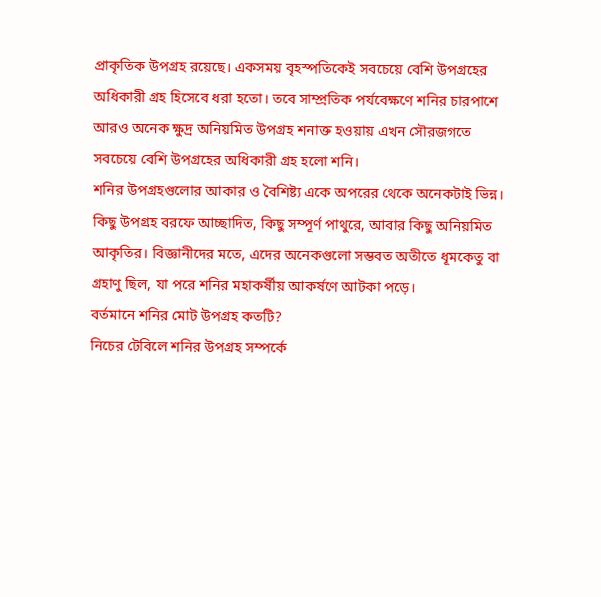প্রাকৃতিক উপগ্রহ রয়েছে। একসময় বৃহস্পতিকেই সবচেয়ে বেশি উপগ্রহের অধিকারী গ্রহ হিসেবে ধরা হতো। তবে সাম্প্রতিক পর্যবেক্ষণে শনির চারপাশে আরও অনেক ক্ষুদ্র অনিয়মিত উপগ্রহ শনাক্ত হওয়ায় এখন সৌরজগতে সবচেয়ে বেশি উপগ্রহের অধিকারী গ্রহ হলো শনি।
শনির উপগ্রহগুলোর আকার ও বৈশিষ্ট্য একে অপরের থেকে অনেকটাই ভিন্ন। কিছু উপগ্রহ বরফে আচ্ছাদিত, কিছু সম্পূর্ণ পাথুরে, আবার কিছু অনিয়মিত আকৃতির। বিজ্ঞানীদের মতে, এদের অনেকগুলো সম্ভবত অতীতে ধূমকেতু বা গ্রহাণু ছিল, যা পরে শনির মহাকর্ষীয় আকর্ষণে আটকা পড়ে।
বর্তমানে শনির মোট উপগ্রহ কতটি?
নিচের টেবিলে শনির উপগ্রহ সম্পর্কে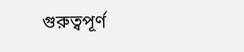গুরুত্বপূর্ণ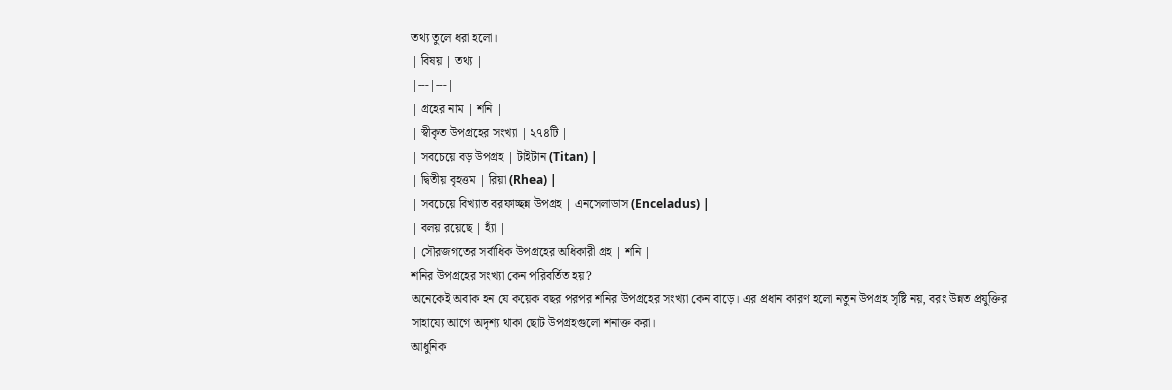তথ্য তুলে ধরা হলো।
| বিষয় | তথ্য |
|---|---|
| গ্রহের নাম | শনি |
| স্বীকৃত উপগ্রহের সংখ্যা | ২৭৪টি |
| সবচেয়ে বড় উপগ্রহ | টাইটান (Titan) |
| দ্বিতীয় বৃহত্তম | রিয়া (Rhea) |
| সবচেয়ে বিখ্যাত বরফাচ্ছন্ন উপগ্রহ | এনসেলাডাস (Enceladus) |
| বলয় রয়েছে | হ্যাঁ |
| সৌরজগতের সর্বাধিক উপগ্রহের অধিকারী গ্রহ | শনি |
শনির উপগ্রহের সংখ্যা কেন পরিবর্তিত হয়?
অনেকেই অবাক হন যে কয়েক বছর পরপর শনির উপগ্রহের সংখ্যা কেন বাড়ে। এর প্রধান কারণ হলো নতুন উপগ্রহ সৃষ্টি নয়, বরং উন্নত প্রযুক্তির সাহায্যে আগে অদৃশ্য থাকা ছোট উপগ্রহগুলো শনাক্ত করা।
আধুনিক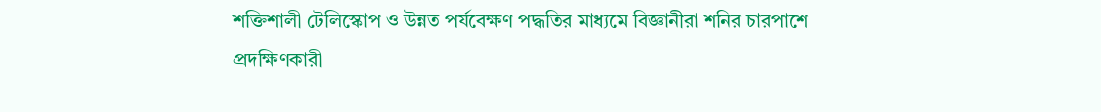শক্তিশালী টেলিস্কোপ ও উন্নত পর্যবেক্ষণ পদ্ধতির মাধ্যমে বিজ্ঞানীরা শনির চারপাশে প্রদক্ষিণকারী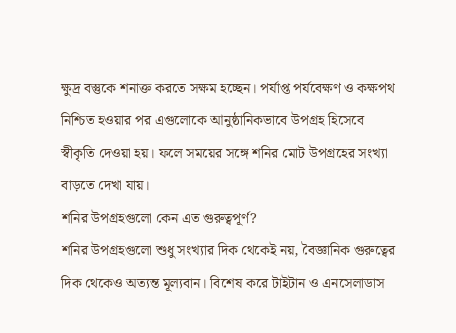ক্ষুদ্র বস্তুকে শনাক্ত করতে সক্ষম হচ্ছেন। পর্যাপ্ত পর্যবেক্ষণ ও কক্ষপথ নিশ্চিত হওয়ার পর এগুলোকে আনুষ্ঠানিকভাবে উপগ্রহ হিসেবে স্বীকৃতি দেওয়া হয়। ফলে সময়ের সঙ্গে শনির মোট উপগ্রহের সংখ্যা বাড়তে দেখা যায়।
শনির উপগ্রহগুলো কেন এত গুরুত্বপূর্ণ?
শনির উপগ্রহগুলো শুধু সংখ্যার দিক থেকেই নয়, বৈজ্ঞানিক গুরুত্বের দিক থেকেও অত্যন্ত মূল্যবান। বিশেষ করে টাইটান ও এনসেলাডাস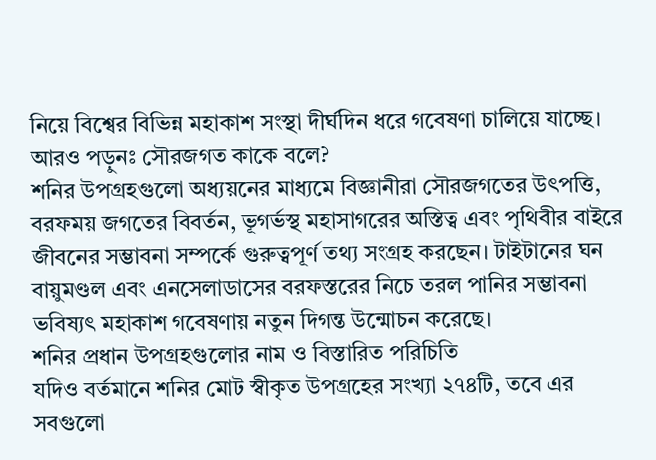নিয়ে বিশ্বের বিভিন্ন মহাকাশ সংস্থা দীর্ঘদিন ধরে গবেষণা চালিয়ে যাচ্ছে।
আরও পড়ুনঃ সৌরজগত কাকে বলে?
শনির উপগ্রহগুলো অধ্যয়নের মাধ্যমে বিজ্ঞানীরা সৌরজগতের উৎপত্তি, বরফময় জগতের বিবর্তন, ভূগর্ভস্থ মহাসাগরের অস্তিত্ব এবং পৃথিবীর বাইরে জীবনের সম্ভাবনা সম্পর্কে গুরুত্বপূর্ণ তথ্য সংগ্রহ করছেন। টাইটানের ঘন বায়ুমণ্ডল এবং এনসেলাডাসের বরফস্তরের নিচে তরল পানির সম্ভাবনা ভবিষ্যৎ মহাকাশ গবেষণায় নতুন দিগন্ত উন্মোচন করেছে।
শনির প্রধান উপগ্রহগুলোর নাম ও বিস্তারিত পরিচিতি
যদিও বর্তমানে শনির মোট স্বীকৃত উপগ্রহের সংখ্যা ২৭৪টি, তবে এর সবগুলো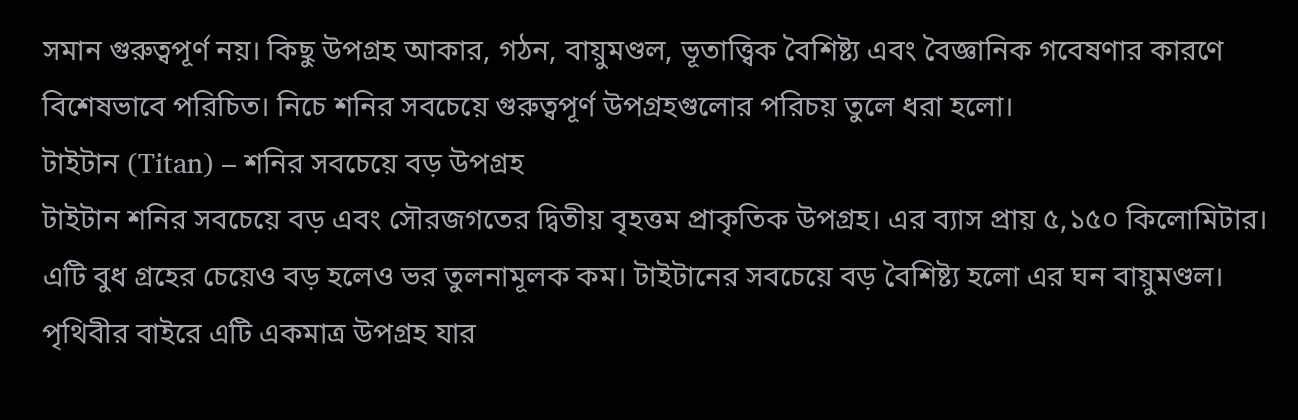সমান গুরুত্বপূর্ণ নয়। কিছু উপগ্রহ আকার, গঠন, বায়ুমণ্ডল, ভূতাত্ত্বিক বৈশিষ্ট্য এবং বৈজ্ঞানিক গবেষণার কারণে বিশেষভাবে পরিচিত। নিচে শনির সবচেয়ে গুরুত্বপূর্ণ উপগ্রহগুলোর পরিচয় তুলে ধরা হলো।
টাইটান (Titan) – শনির সবচেয়ে বড় উপগ্রহ
টাইটান শনির সবচেয়ে বড় এবং সৌরজগতের দ্বিতীয় বৃহত্তম প্রাকৃতিক উপগ্রহ। এর ব্যাস প্রায় ৫,১৫০ কিলোমিটার। এটি বুধ গ্রহের চেয়েও বড় হলেও ভর তুলনামূলক কম। টাইটানের সবচেয়ে বড় বৈশিষ্ট্য হলো এর ঘন বায়ুমণ্ডল। পৃথিবীর বাইরে এটি একমাত্র উপগ্রহ যার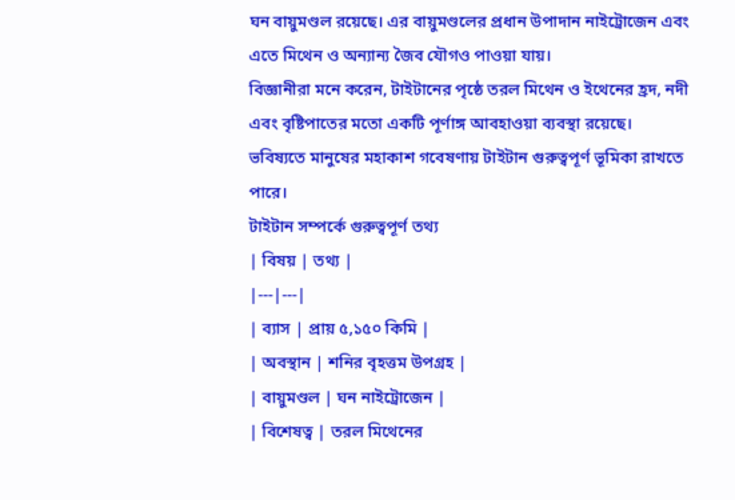ঘন বায়ুমণ্ডল রয়েছে। এর বায়ুমণ্ডলের প্রধান উপাদান নাইট্রোজেন এবং এতে মিথেন ও অন্যান্য জৈব যৌগও পাওয়া যায়।
বিজ্ঞানীরা মনে করেন, টাইটানের পৃষ্ঠে তরল মিথেন ও ইথেনের হ্রদ, নদী এবং বৃষ্টিপাতের মতো একটি পূর্ণাঙ্গ আবহাওয়া ব্যবস্থা রয়েছে। ভবিষ্যতে মানুষের মহাকাশ গবেষণায় টাইটান গুরুত্বপূর্ণ ভূমিকা রাখতে পারে।
টাইটান সম্পর্কে গুরুত্বপূর্ণ তথ্য
| বিষয় | তথ্য |
|---|---|
| ব্যাস | প্রায় ৫,১৫০ কিমি |
| অবস্থান | শনির বৃহত্তম উপগ্রহ |
| বায়ুমণ্ডল | ঘন নাইট্রোজেন |
| বিশেষত্ব | তরল মিথেনের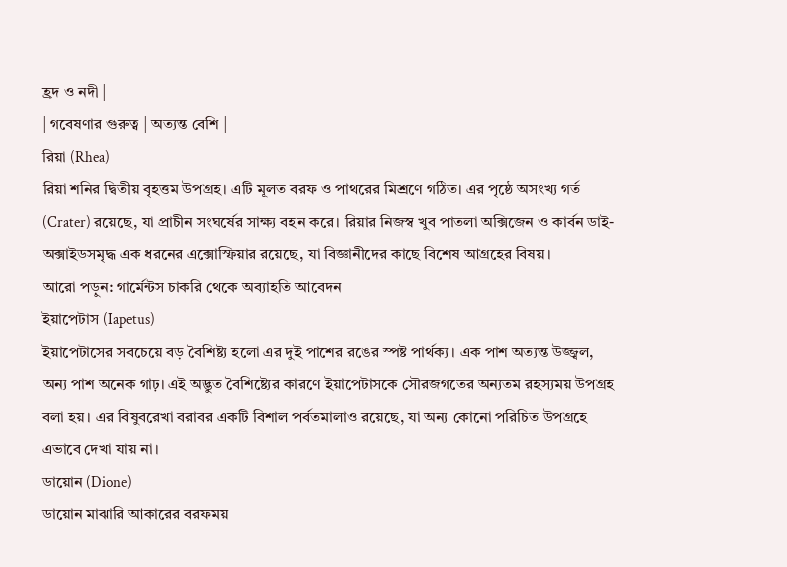হ্রদ ও নদী |
| গবেষণার গুরুত্ব | অত্যন্ত বেশি |
রিয়া (Rhea)
রিয়া শনির দ্বিতীয় বৃহত্তম উপগ্রহ। এটি মূলত বরফ ও পাথরের মিশ্রণে গঠিত। এর পৃষ্ঠে অসংখ্য গর্ত (Crater) রয়েছে, যা প্রাচীন সংঘর্ষের সাক্ষ্য বহন করে। রিয়ার নিজস্ব খুব পাতলা অক্সিজেন ও কার্বন ডাই-অক্সাইডসমৃদ্ধ এক ধরনের এক্সোস্ফিয়ার রয়েছে, যা বিজ্ঞানীদের কাছে বিশেষ আগ্রহের বিষয়।
আরো পড়ুন: গার্মেন্টস চাকরি থেকে অব্যাহতি আবেদন
ইয়াপেটাস (Iapetus)
ইয়াপেটাসের সবচেয়ে বড় বৈশিষ্ট্য হলো এর দুই পাশের রঙের স্পষ্ট পার্থক্য। এক পাশ অত্যন্ত উজ্জ্বল, অন্য পাশ অনেক গাঢ়। এই অদ্ভুত বৈশিষ্ট্যের কারণে ইয়াপেটাসকে সৌরজগতের অন্যতম রহস্যময় উপগ্রহ বলা হয়। এর বিষুবরেখা বরাবর একটি বিশাল পর্বতমালাও রয়েছে, যা অন্য কোনো পরিচিত উপগ্রহে এভাবে দেখা যায় না।
ডায়োন (Dione)
ডায়োন মাঝারি আকারের বরফময়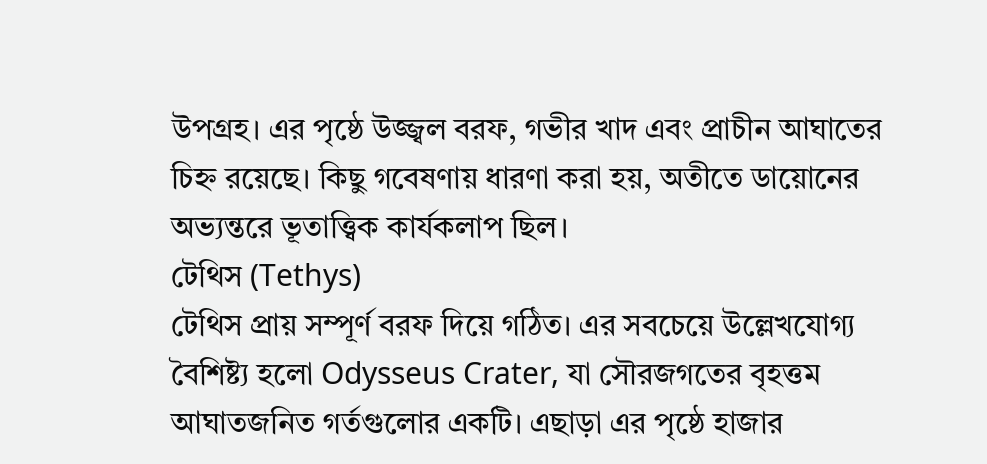উপগ্রহ। এর পৃষ্ঠে উজ্জ্বল বরফ, গভীর খাদ এবং প্রাচীন আঘাতের চিহ্ন রয়েছে। কিছু গবেষণায় ধারণা করা হয়, অতীতে ডায়োনের অভ্যন্তরে ভূতাত্ত্বিক কার্যকলাপ ছিল।
টেথিস (Tethys)
টেথিস প্রায় সম্পূর্ণ বরফ দিয়ে গঠিত। এর সবচেয়ে উল্লেখযোগ্য বৈশিষ্ট্য হলো Odysseus Crater, যা সৌরজগতের বৃহত্তম আঘাতজনিত গর্তগুলোর একটি। এছাড়া এর পৃষ্ঠে হাজার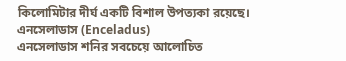কিলোমিটার দীর্ঘ একটি বিশাল উপত্যকা রয়েছে।
এনসেলাডাস (Enceladus)
এনসেলাডাস শনির সবচেয়ে আলোচিত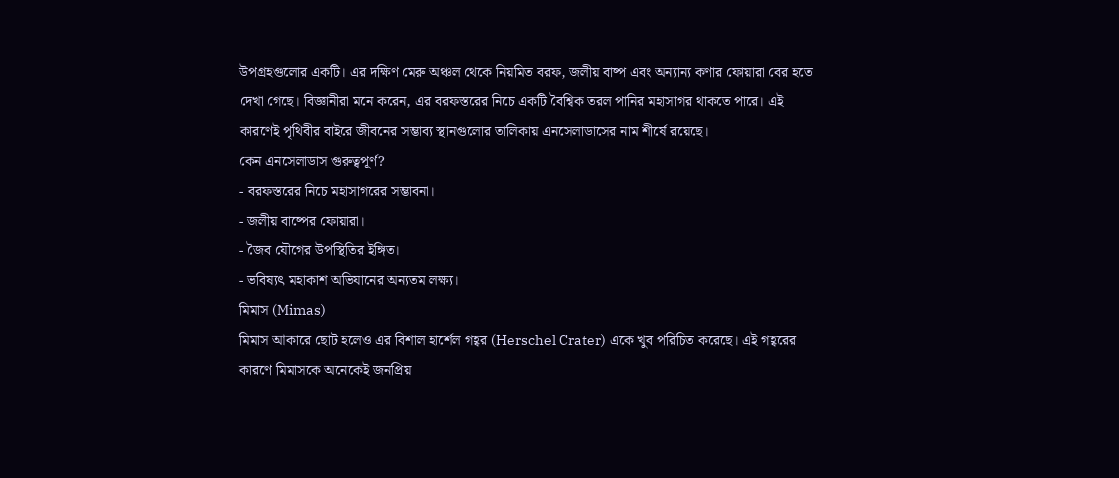উপগ্রহগুলোর একটি। এর দক্ষিণ মেরু অঞ্চল থেকে নিয়মিত বরফ, জলীয় বাষ্প এবং অন্যান্য কণার ফোয়ারা বের হতে দেখা গেছে। বিজ্ঞানীরা মনে করেন, এর বরফস্তরের নিচে একটি বৈশ্বিক তরল পানির মহাসাগর থাকতে পারে। এই কারণেই পৃথিবীর বাইরে জীবনের সম্ভাব্য স্থানগুলোর তালিকায় এনসেলাডাসের নাম শীর্ষে রয়েছে।
কেন এনসেলাডাস গুরুত্বপূর্ণ?
- বরফস্তরের নিচে মহাসাগরের সম্ভাবনা।
- জলীয় বাষ্পের ফোয়ারা।
- জৈব যৌগের উপস্থিতির ইঙ্গিত।
- ভবিষ্যৎ মহাকাশ অভিযানের অন্যতম লক্ষ্য।
মিমাস (Mimas)
মিমাস আকারে ছোট হলেও এর বিশাল হার্শেল গহ্বর (Herschel Crater) একে খুব পরিচিত করেছে। এই গহ্বরের কারণে মিমাসকে অনেকেই জনপ্রিয়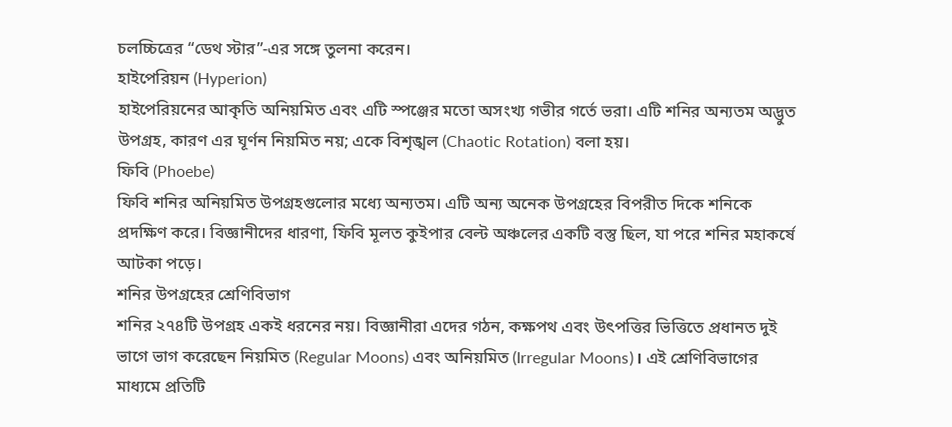চলচ্চিত্রের “ডেথ স্টার”-এর সঙ্গে তুলনা করেন।
হাইপেরিয়ন (Hyperion)
হাইপেরিয়নের আকৃতি অনিয়মিত এবং এটি স্পঞ্জের মতো অসংখ্য গভীর গর্তে ভরা। এটি শনির অন্যতম অদ্ভুত উপগ্রহ, কারণ এর ঘূর্ণন নিয়মিত নয়; একে বিশৃঙ্খল (Chaotic Rotation) বলা হয়।
ফিবি (Phoebe)
ফিবি শনির অনিয়মিত উপগ্রহগুলোর মধ্যে অন্যতম। এটি অন্য অনেক উপগ্রহের বিপরীত দিকে শনিকে প্রদক্ষিণ করে। বিজ্ঞানীদের ধারণা, ফিবি মূলত কুইপার বেল্ট অঞ্চলের একটি বস্তু ছিল, যা পরে শনির মহাকর্ষে আটকা পড়ে।
শনির উপগ্রহের শ্রেণিবিভাগ
শনির ২৭৪টি উপগ্রহ একই ধরনের নয়। বিজ্ঞানীরা এদের গঠন, কক্ষপথ এবং উৎপত্তির ভিত্তিতে প্রধানত দুই ভাগে ভাগ করেছেন নিয়মিত (Regular Moons) এবং অনিয়মিত (Irregular Moons)। এই শ্রেণিবিভাগের মাধ্যমে প্রতিটি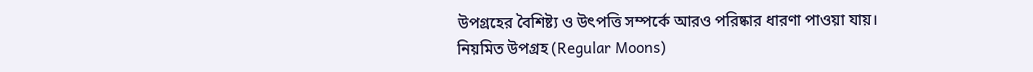উপগ্রহের বৈশিষ্ট্য ও উৎপত্তি সম্পর্কে আরও পরিষ্কার ধারণা পাওয়া যায়।
নিয়মিত উপগ্রহ (Regular Moons)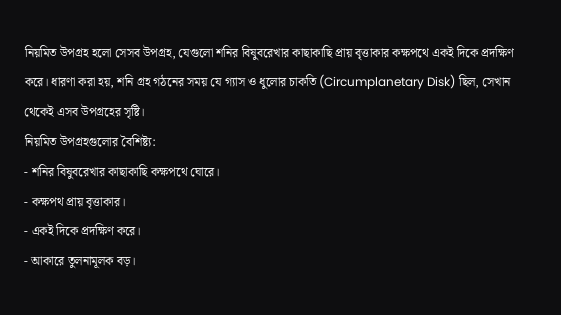নিয়মিত উপগ্রহ হলো সেসব উপগ্রহ, যেগুলো শনির বিষুবরেখার কাছাকাছি প্রায় বৃত্তাকার কক্ষপথে একই দিকে প্রদক্ষিণ করে। ধারণা করা হয়, শনি গ্রহ গঠনের সময় যে গ্যাস ও ধুলোর চাকতি (Circumplanetary Disk) ছিল, সেখান থেকেই এসব উপগ্রহের সৃষ্টি।
নিয়মিত উপগ্রহগুলোর বৈশিষ্ট্য:
- শনির বিষুবরেখার কাছাকাছি কক্ষপথে ঘোরে।
- কক্ষপথ প্রায় বৃত্তাকার।
- একই দিকে প্রদক্ষিণ করে।
- আকারে তুলনামূলক বড়।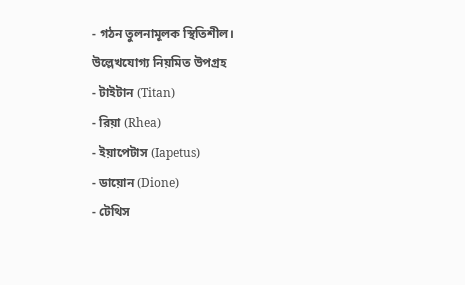- গঠন তুলনামূলক স্থিতিশীল।
উল্লেখযোগ্য নিয়মিত উপগ্রহ
- টাইটান (Titan)
- রিয়া (Rhea)
- ইয়াপেটাস (Iapetus)
- ডায়োন (Dione)
- টেথিস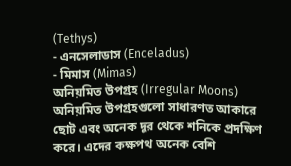(Tethys)
- এনসেলাডাস (Enceladus)
- মিমাস (Mimas)
অনিয়মিত উপগ্রহ (Irregular Moons)
অনিয়মিত উপগ্রহগুলো সাধারণত আকারে ছোট এবং অনেক দূর থেকে শনিকে প্রদক্ষিণ করে। এদের কক্ষপথ অনেক বেশি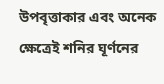উপবৃত্তাকার এবং অনেক ক্ষেত্রেই শনির ঘূর্ণনের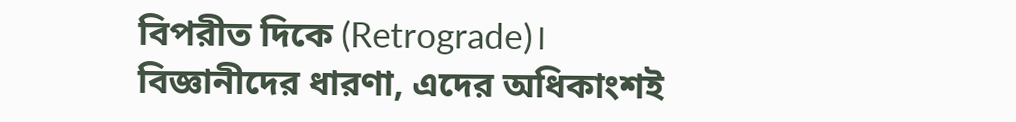বিপরীত দিকে (Retrograde)। বিজ্ঞানীদের ধারণা, এদের অধিকাংশই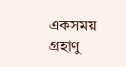একসময় গ্রহাণু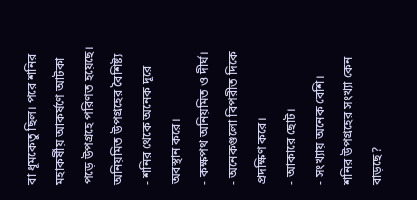বা ধূমকেতু ছিল। পরে শনির মহাকর্ষীয় আকর্ষণে আটকা পড়ে উপগ্রহে পরিণত হয়েছে।
অনিয়মিত উপগ্রহের বৈশিষ্ট্য
- শনির থেকে অনেক দূরে অবস্থান করে।
- কক্ষপথ অনিয়মিত ও দীর্ঘ।
- অনেকগুলো বিপরীত দিকে প্রদক্ষিণ করে।
- আকারে ছোট।
- সংখ্যায় অনেক বেশি।
শনির উপগ্রহের সংখ্যা কেন বাড়ছে?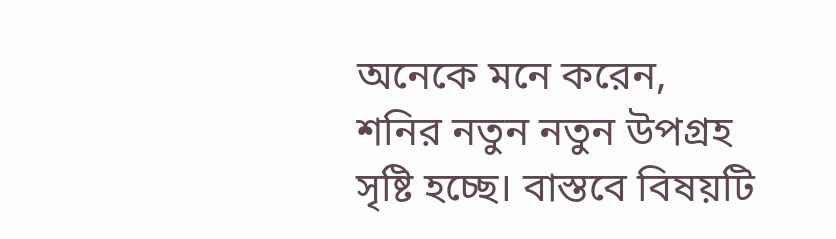অনেকে মনে করেন, শনির নতুন নতুন উপগ্রহ সৃষ্টি হচ্ছে। বাস্তবে বিষয়টি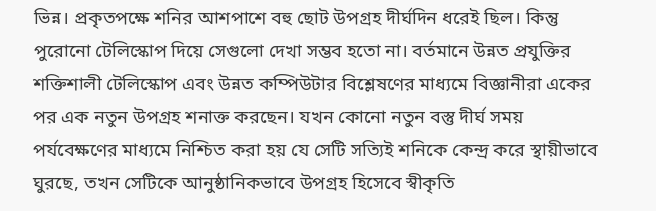ভিন্ন। প্রকৃতপক্ষে শনির আশপাশে বহু ছোট উপগ্রহ দীর্ঘদিন ধরেই ছিল। কিন্তু পুরোনো টেলিস্কোপ দিয়ে সেগুলো দেখা সম্ভব হতো না। বর্তমানে উন্নত প্রযুক্তির শক্তিশালী টেলিস্কোপ এবং উন্নত কম্পিউটার বিশ্লেষণের মাধ্যমে বিজ্ঞানীরা একের পর এক নতুন উপগ্রহ শনাক্ত করছেন। যখন কোনো নতুন বস্তু দীর্ঘ সময় পর্যবেক্ষণের মাধ্যমে নিশ্চিত করা হয় যে সেটি সত্যিই শনিকে কেন্দ্র করে স্থায়ীভাবে ঘুরছে, তখন সেটিকে আনুষ্ঠানিকভাবে উপগ্রহ হিসেবে স্বীকৃতি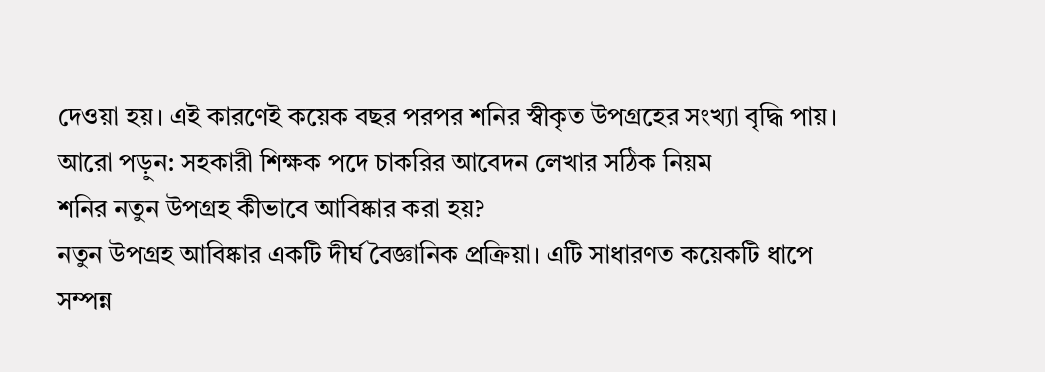দেওয়া হয়। এই কারণেই কয়েক বছর পরপর শনির স্বীকৃত উপগ্রহের সংখ্যা বৃদ্ধি পায়।
আরো পড়ুন: সহকারী শিক্ষক পদে চাকরির আবেদন লেখার সঠিক নিয়ম
শনির নতুন উপগ্রহ কীভাবে আবিষ্কার করা হয়?
নতুন উপগ্রহ আবিষ্কার একটি দীর্ঘ বৈজ্ঞানিক প্রক্রিয়া। এটি সাধারণত কয়েকটি ধাপে সম্পন্ন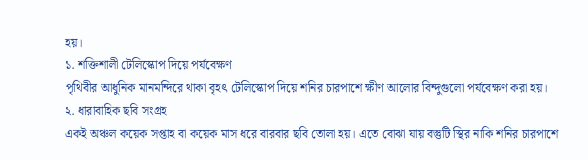হয়।
১. শক্তিশালী টেলিস্কোপ দিয়ে পর্যবেক্ষণ
পৃথিবীর আধুনিক মানমন্দিরে থাকা বৃহৎ টেলিস্কোপ দিয়ে শনির চারপাশে ক্ষীণ আলোর বিন্দুগুলো পর্যবেক্ষণ করা হয়।
২. ধারাবাহিক ছবি সংগ্রহ
একই অঞ্চল কয়েক সপ্তাহ বা কয়েক মাস ধরে বারবার ছবি তোলা হয়। এতে বোঝা যায় বস্তুটি স্থির নাকি শনির চারপাশে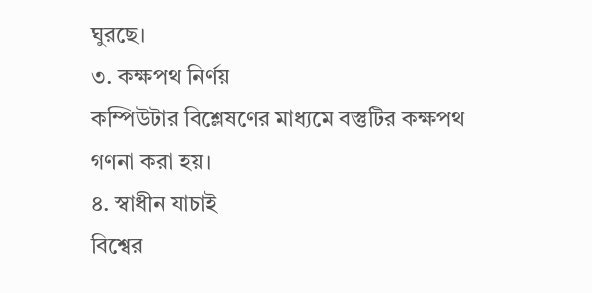ঘুরছে।
৩. কক্ষপথ নির্ণয়
কম্পিউটার বিশ্লেষণের মাধ্যমে বস্তুটির কক্ষপথ গণনা করা হয়।
৪. স্বাধীন যাচাই
বিশ্বের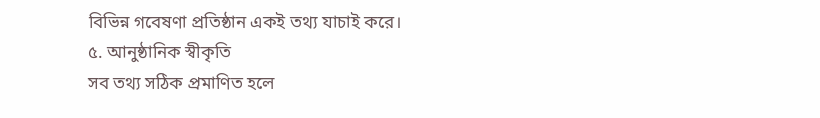বিভিন্ন গবেষণা প্রতিষ্ঠান একই তথ্য যাচাই করে।
৫. আনুষ্ঠানিক স্বীকৃতি
সব তথ্য সঠিক প্রমাণিত হলে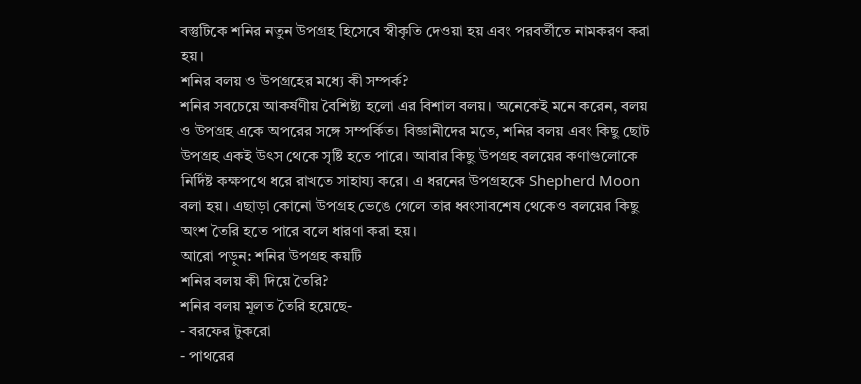বস্তুটিকে শনির নতুন উপগ্রহ হিসেবে স্বীকৃতি দেওয়া হয় এবং পরবর্তীতে নামকরণ করা হয়।
শনির বলয় ও উপগ্রহের মধ্যে কী সম্পর্ক?
শনির সবচেয়ে আকর্ষণীয় বৈশিষ্ট্য হলো এর বিশাল বলয়। অনেকেই মনে করেন, বলয় ও উপগ্রহ একে অপরের সঙ্গে সম্পর্কিত। বিজ্ঞানীদের মতে, শনির বলয় এবং কিছু ছোট উপগ্রহ একই উৎস থেকে সৃষ্টি হতে পারে। আবার কিছু উপগ্রহ বলয়ের কণাগুলোকে নির্দিষ্ট কক্ষপথে ধরে রাখতে সাহায্য করে। এ ধরনের উপগ্রহকে Shepherd Moon বলা হয়। এছাড়া কোনো উপগ্রহ ভেঙে গেলে তার ধ্বংসাবশেষ থেকেও বলয়ের কিছু অংশ তৈরি হতে পারে বলে ধারণা করা হয়।
আরো পড়ুন: শনির উপগ্রহ কয়টি
শনির বলয় কী দিয়ে তৈরি?
শনির বলয় মূলত তৈরি হয়েছে-
- বরফের টুকরো
- পাথরের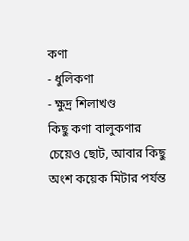কণা
- ধুলিকণা
- ক্ষুদ্র শিলাখণ্ড
কিছু কণা বালুকণার চেয়েও ছোট, আবার কিছু অংশ কয়েক মিটার পর্যন্ত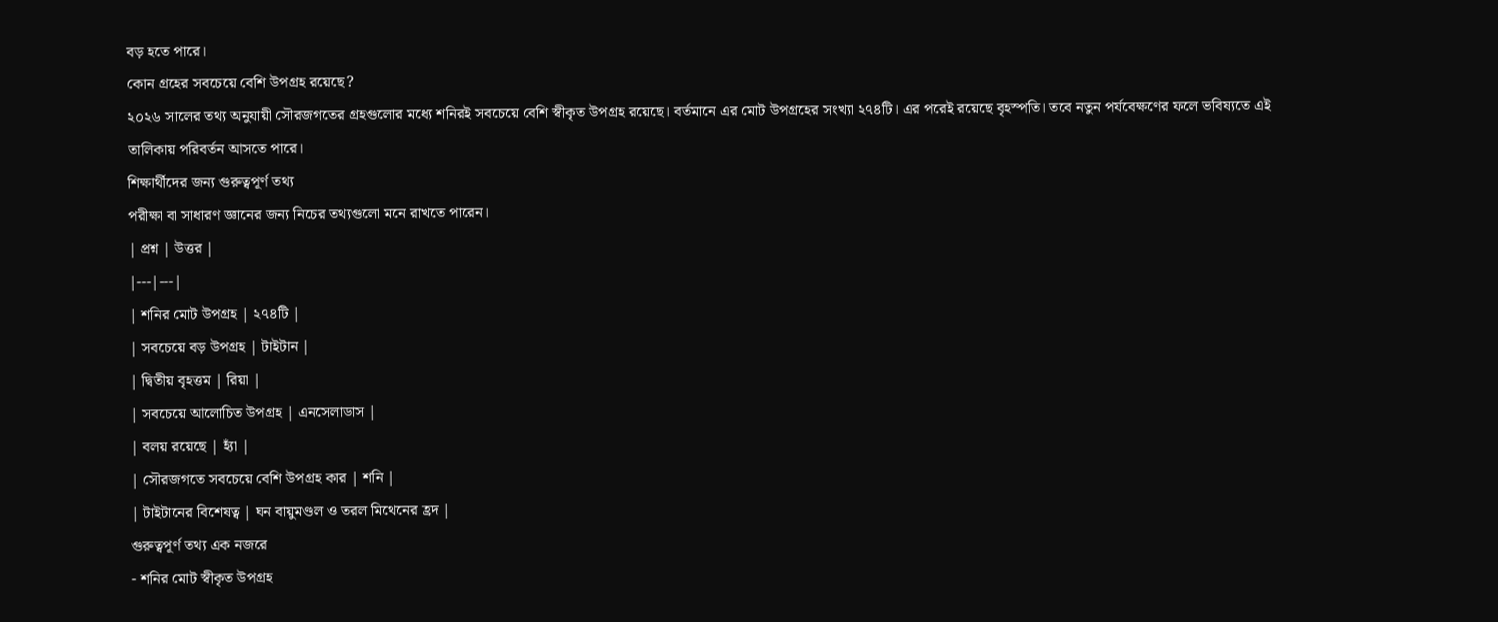বড় হতে পারে।
কোন গ্রহের সবচেয়ে বেশি উপগ্রহ রয়েছে?
২০২৬ সালের তথ্য অনুযায়ী সৌরজগতের গ্রহগুলোর মধ্যে শনিরই সবচেয়ে বেশি স্বীকৃত উপগ্রহ রয়েছে। বর্তমানে এর মোট উপগ্রহের সংখ্যা ২৭৪টি। এর পরেই রয়েছে বৃহস্পতি। তবে নতুন পর্যবেক্ষণের ফলে ভবিষ্যতে এই তালিকায় পরিবর্তন আসতে পারে।
শিক্ষার্থীদের জন্য গুরুত্বপূর্ণ তথ্য
পরীক্ষা বা সাধারণ জ্ঞানের জন্য নিচের তথ্যগুলো মনে রাখতে পারেন।
| প্রশ্ন | উত্তর |
|---|---|
| শনির মোট উপগ্রহ | ২৭৪টি |
| সবচেয়ে বড় উপগ্রহ | টাইটান |
| দ্বিতীয় বৃহত্তম | রিয়া |
| সবচেয়ে আলোচিত উপগ্রহ | এনসেলাডাস |
| বলয় রয়েছে | হ্যাঁ |
| সৌরজগতে সবচেয়ে বেশি উপগ্রহ কার | শনি |
| টাইটানের বিশেষত্ব | ঘন বায়ুমণ্ডল ও তরল মিথেনের হ্রদ |
গুরুত্বপূর্ণ তথ্য এক নজরে
- শনির মোট স্বীকৃত উপগ্রহ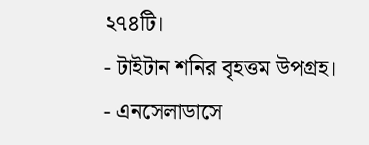২৭৪টি।
- টাইটান শনির বৃহত্তম উপগ্রহ।
- এনসেলাডাসে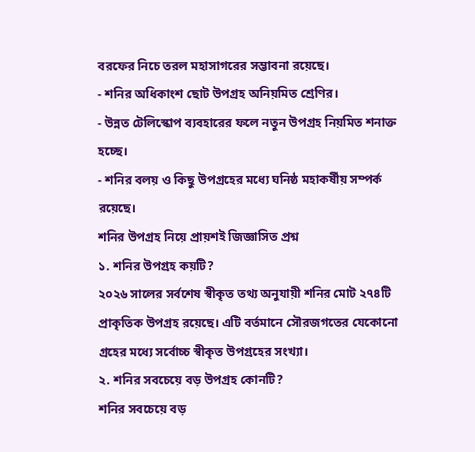বরফের নিচে তরল মহাসাগরের সম্ভাবনা রয়েছে।
- শনির অধিকাংশ ছোট উপগ্রহ অনিয়মিত শ্রেণির।
- উন্নত টেলিস্কোপ ব্যবহারের ফলে নতুন উপগ্রহ নিয়মিত শনাক্ত হচ্ছে।
- শনির বলয় ও কিছু উপগ্রহের মধ্যে ঘনিষ্ঠ মহাকর্ষীয় সম্পর্ক রয়েছে।
শনির উপগ্রহ নিয়ে প্রায়শই জিজ্ঞাসিত প্রশ্ন
১. শনির উপগ্রহ কয়টি?
২০২৬ সালের সর্বশেষ স্বীকৃত তথ্য অনুযায়ী শনির মোট ২৭৪টি প্রাকৃতিক উপগ্রহ রয়েছে। এটি বর্তমানে সৌরজগতের যেকোনো গ্রহের মধ্যে সর্বোচ্চ স্বীকৃত উপগ্রহের সংখ্যা।
২. শনির সবচেয়ে বড় উপগ্রহ কোনটি?
শনির সবচেয়ে বড়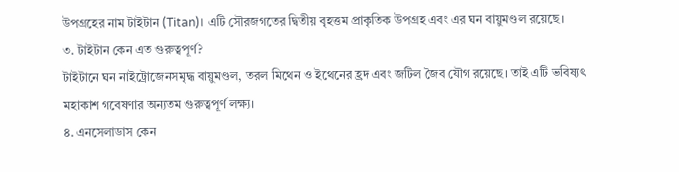উপগ্রহের নাম টাইটান (Titan)। এটি সৌরজগতের দ্বিতীয় বৃহত্তম প্রাকৃতিক উপগ্রহ এবং এর ঘন বায়ুমণ্ডল রয়েছে।
৩. টাইটান কেন এত গুরুত্বপূর্ণ?
টাইটানে ঘন নাইট্রোজেনসমৃদ্ধ বায়ুমণ্ডল, তরল মিথেন ও ইথেনের হ্রদ এবং জটিল জৈব যৌগ রয়েছে। তাই এটি ভবিষ্যৎ মহাকাশ গবেষণার অন্যতম গুরুত্বপূর্ণ লক্ষ্য।
৪. এনসেলাডাস কেন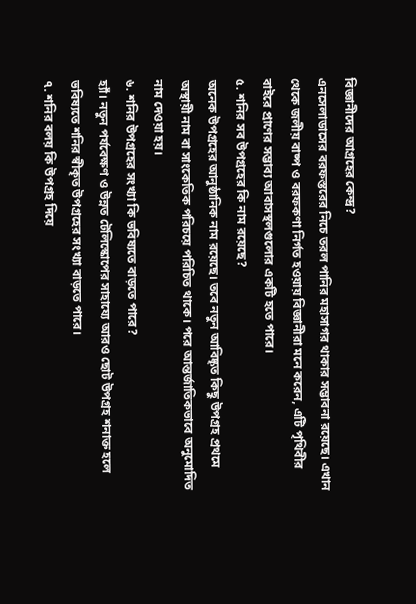বিজ্ঞানীদের আগ্রহের কেন্দ্র?
এনসেলাডাসের বরফস্তরের নিচে তরল পানির মহাসাগর থাকার সম্ভাবনা রয়েছে। এখান থেকে জলীয় বাষ্প ও বরফকণা নির্গত হওয়ায় বিজ্ঞানীরা মনে করেন, এটি পৃথিবীর বাইরে প্রাণের সম্ভাব্য আবাসস্থলগুলোর একটি হতে পারে।
৫. শনির সব উপগ্রহের কি নাম রয়েছে?
অনেক উপগ্রহের আনুষ্ঠানিক নাম রয়েছে। তবে নতুন আবিষ্কৃত কিছু উপগ্রহ প্রথমে অস্থায়ী নাম বা সাংকেতিক পরিচয়ে পরিচিত থাকে। পরে আন্তর্জাতিকভাবে অনুমোদিত নাম দেওয়া হয়।
৬. শনির উপগ্রহের সংখ্যা কি ভবিষ্যতে বাড়তে পারে?
হ্যাঁ। নতুন পর্যবেক্ষণ ও উন্নত টেলিস্কোপের সাহায্যে আরও ছোট উপগ্রহ শনাক্ত হলে ভবিষ্যতে শনির স্বীকৃত উপগ্রহের সংখ্যা বাড়তে পারে।
৭. শনির বলয় কি উপগ্রহ দিয়ে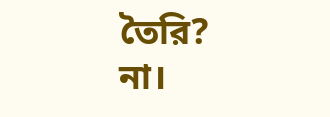তৈরি?
না।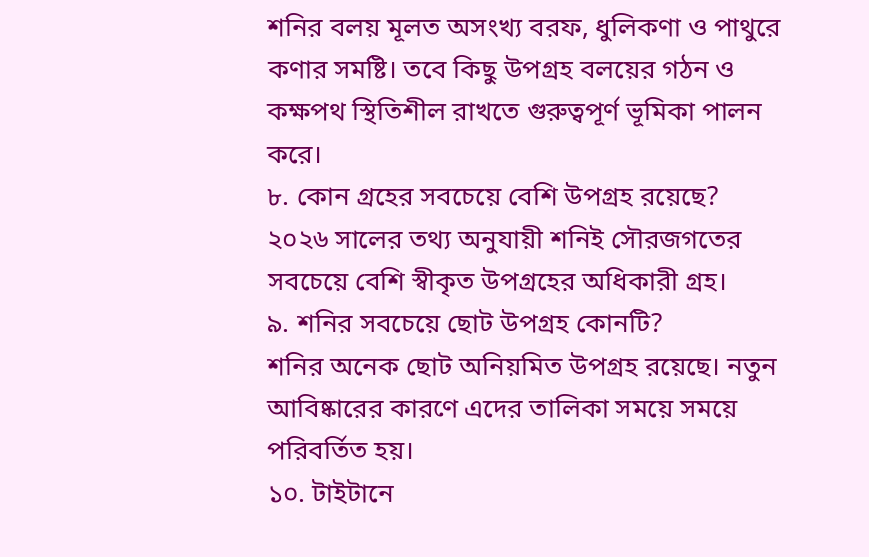শনির বলয় মূলত অসংখ্য বরফ, ধুলিকণা ও পাথুরে কণার সমষ্টি। তবে কিছু উপগ্রহ বলয়ের গঠন ও কক্ষপথ স্থিতিশীল রাখতে গুরুত্বপূর্ণ ভূমিকা পালন করে।
৮. কোন গ্রহের সবচেয়ে বেশি উপগ্রহ রয়েছে?
২০২৬ সালের তথ্য অনুযায়ী শনিই সৌরজগতের সবচেয়ে বেশি স্বীকৃত উপগ্রহের অধিকারী গ্রহ।
৯. শনির সবচেয়ে ছোট উপগ্রহ কোনটি?
শনির অনেক ছোট অনিয়মিত উপগ্রহ রয়েছে। নতুন আবিষ্কারের কারণে এদের তালিকা সময়ে সময়ে পরিবর্তিত হয়।
১০. টাইটানে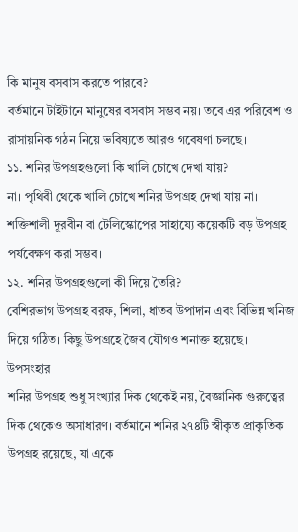কি মানুষ বসবাস করতে পারবে?
বর্তমানে টাইটানে মানুষের বসবাস সম্ভব নয়। তবে এর পরিবেশ ও রাসায়নিক গঠন নিয়ে ভবিষ্যতে আরও গবেষণা চলছে।
১১. শনির উপগ্রহগুলো কি খালি চোখে দেখা যায়?
না। পৃথিবী থেকে খালি চোখে শনির উপগ্রহ দেখা যায় না। শক্তিশালী দূরবীন বা টেলিস্কোপের সাহায্যে কয়েকটি বড় উপগ্রহ পর্যবেক্ষণ করা সম্ভব।
১২. শনির উপগ্রহগুলো কী দিয়ে তৈরি?
বেশিরভাগ উপগ্রহ বরফ, শিলা, ধাতব উপাদান এবং বিভিন্ন খনিজ দিয়ে গঠিত। কিছু উপগ্রহে জৈব যৌগও শনাক্ত হয়েছে।
উপসংহার
শনির উপগ্রহ শুধু সংখ্যার দিক থেকেই নয়, বৈজ্ঞানিক গুরুত্বের দিক থেকেও অসাধারণ। বর্তমানে শনির ২৭৪টি স্বীকৃত প্রাকৃতিক উপগ্রহ রয়েছে, যা একে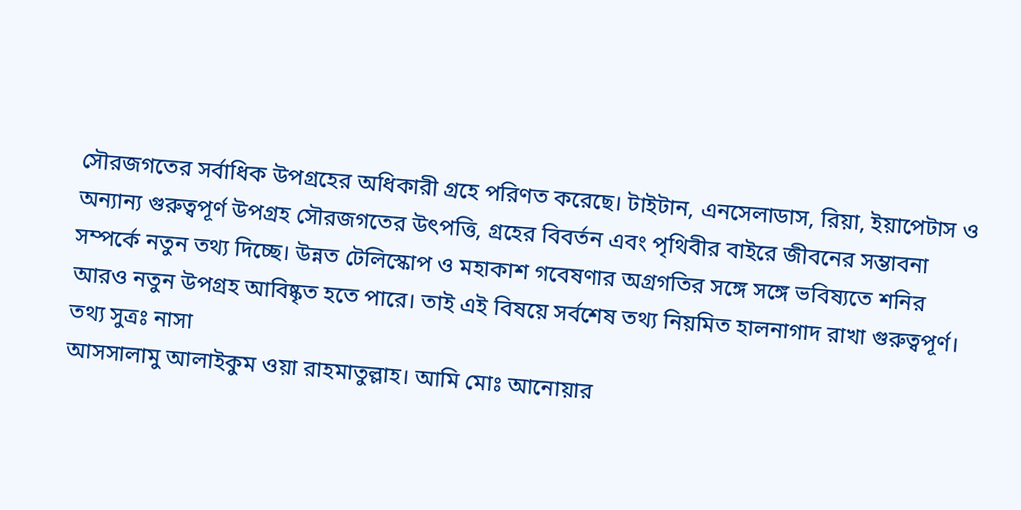সৌরজগতের সর্বাধিক উপগ্রহের অধিকারী গ্রহে পরিণত করেছে। টাইটান, এনসেলাডাস, রিয়া, ইয়াপেটাস ও অন্যান্য গুরুত্বপূর্ণ উপগ্রহ সৌরজগতের উৎপত্তি, গ্রহের বিবর্তন এবং পৃথিবীর বাইরে জীবনের সম্ভাবনা সম্পর্কে নতুন তথ্য দিচ্ছে। উন্নত টেলিস্কোপ ও মহাকাশ গবেষণার অগ্রগতির সঙ্গে সঙ্গে ভবিষ্যতে শনির আরও নতুন উপগ্রহ আবিষ্কৃত হতে পারে। তাই এই বিষয়ে সর্বশেষ তথ্য নিয়মিত হালনাগাদ রাখা গুরুত্বপূর্ণ।
তথ্য সুত্রঃ নাসা
আসসালামু আলাইকুম ওয়া রাহমাতুল্লাহ। আমি মোঃ আনোয়ার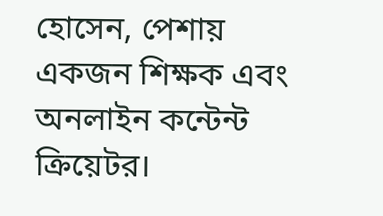হোসেন, পেশায় একজন শিক্ষক এবং অনলাইন কন্টেন্ট ক্রিয়েটর।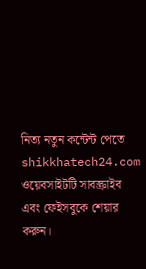নিত্য নতুন কন্টেন্ট পেতে shikkhatech24.com ওয়েবসাইটটি সাবস্ক্রাইব এবং ফেইসবুকে শেয়ার করুন।